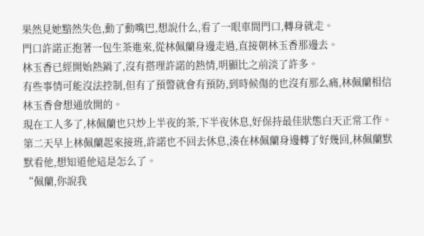果然見她黯然失色,動了動嘴巴,想說什么,看了一眼車間門口,轉身就走。
門口許諾正抱著一包生茶進來,從林佩蘭身邊走過,直接朝林玉香那邊去。
林玉香已經開始熱鍋了,沒有搭理許諾的熱情,明顯比之前淡了許多。
有些事情可能沒法控制,但有了預警就會有預防,到時候傷的也沒有那么痛,林佩蘭相信林玉香會想通放開的。
現在工人多了,林佩蘭也只炒上半夜的茶,下半夜休息,好保持最佳狀態白天正常工作。
第二天早上林佩蘭起來接班,許諾也不回去休息,湊在林佩蘭身邊轉了好幾回,林佩蘭默默看他,想知道他這是怎么了。
“佩蘭,你說我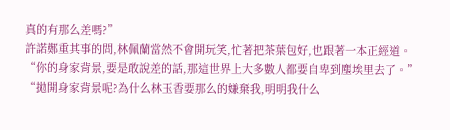真的有那么差嗎?”
許諾鄭重其事的問,林佩蘭當然不會開玩笑,忙著把茶葉包好,也跟著一本正經道。
“你的身家背景,要是敢說差的話,那這世界上大多數人都要自卑到塵埃里去了。”
“拋開身家背景呢?為什么林玉香要那么的嫌棄我,明明我什么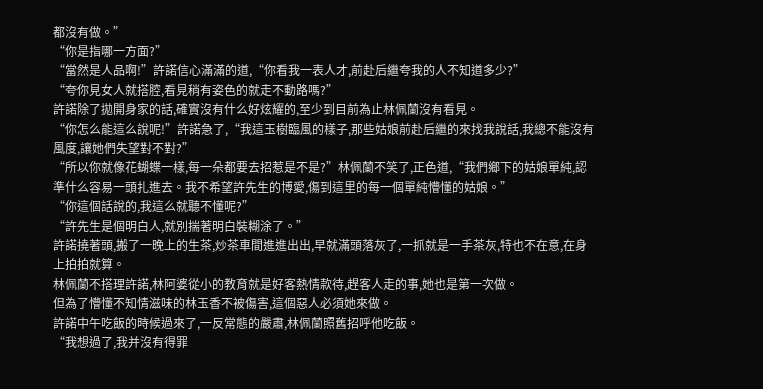都沒有做。”
“你是指哪一方面?”
“當然是人品啊!”許諾信心滿滿的道,“你看我一表人才,前赴后繼夸我的人不知道多少?”
“夸你見女人就搭腔,看見稍有姿色的就走不動路嗎?”
許諾除了拋開身家的話,確實沒有什么好炫耀的,至少到目前為止林佩蘭沒有看見。
“你怎么能這么說呢!”許諾急了,“我這玉樹臨風的樣子,那些姑娘前赴后繼的來找我說話,我總不能沒有風度,讓她們失望對不對?”
“所以你就像花蝴蝶一樣,每一朵都要去招惹是不是?”林佩蘭不笑了,正色道,“我們鄉下的姑娘單純,認準什么容易一頭扎進去。我不希望許先生的博愛,傷到這里的每一個單純懵懂的姑娘。”
“你這個話說的,我這么就聽不懂呢?”
“許先生是個明白人,就別揣著明白裝糊涂了。”
許諾撓著頭,搬了一晚上的生茶,炒茶車間進進出出,早就滿頭落灰了,一抓就是一手茶灰,特也不在意,在身上拍拍就算。
林佩蘭不搭理許諾,林阿婆從小的教育就是好客熱情款待,趕客人走的事,她也是第一次做。
但為了懵懂不知情滋味的林玉香不被傷害,這個惡人必須她來做。
許諾中午吃飯的時候過來了,一反常態的嚴肅,林佩蘭照舊招呼他吃飯。
“我想過了,我并沒有得罪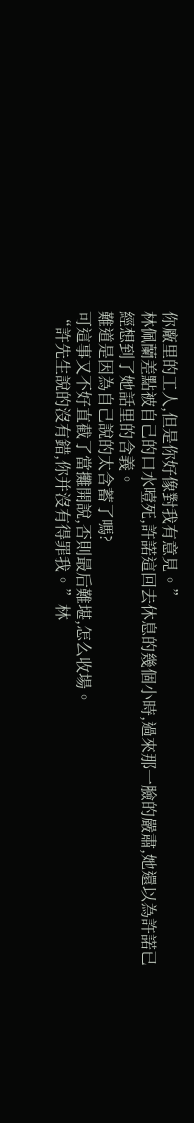你廠里的工人,但是你好像對我有意見。”
林佩蘭差點被自己的口水噎死,許諾這回去休息的幾個小時,過來那一臉的嚴肅,她還以為許諾已經想到了她話里的含義。
難道是因為自己說的太含蓄了嗎?
可這事又不好直截了當攤開說,否則最后難堪,怎么收場。
“許先生說的沒有錯,你并沒有得罪我。”林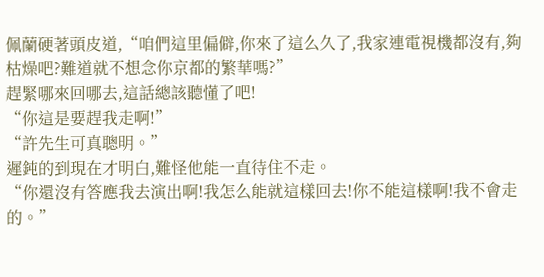佩蘭硬著頭皮道,“咱們這里偏僻,你來了這么久了,我家連電視機都沒有,夠枯燥吧?難道就不想念你京都的繁華嗎?”
趕緊哪來回哪去,這話總該聽懂了吧!
“你這是要趕我走啊!”
“許先生可真聰明。”
遲鈍的到現在才明白,難怪他能一直待住不走。
“你還沒有答應我去演出啊!我怎么能就這樣回去!你不能這樣啊!我不會走的。”